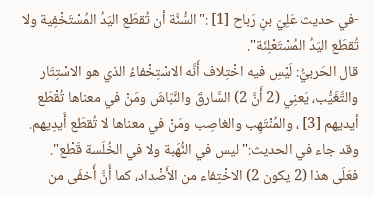-في حديث عَلِيّ بنِ رَباح [1] :"السُّنَّة أن تُقطَع اليَدُ المُسْتَخْفِية ولا تُقطَع اليَدُ المُسْتَعْلِنَة".
قال الحَربيُّ: لَيْسِ فيه اخْتِلاف أَنَّه الاسْتِخْفاءُ الذي هو الاسْتِتَار والتَّغَيُّب، يَعنِي (2 أَنَّ 2) السَّارقَ والنَّبّاشَ ومَنْ في معناها تُقْطَع أيديهم [3] ، والمُنْتَهِب والغاصِب ومَنْ في معناها لا تُقطَع أَيدِيهم.
وقد جاء في الحديث:"ليس في النُّهَبة ولا في الخُلَسة قَطْع".
فعَلَى هذا (2 يكون 2) الاخْتِفاء من الأَضْداد، كما أَنَّ أَخفَى من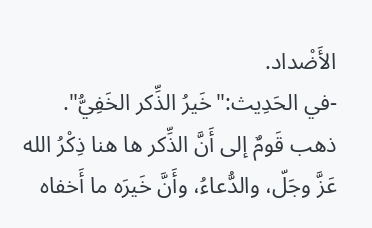الأَضْداد.
-في الحَدِيث:"خَيرُ الذِّكر الخَفِيُّ".
ذهب قَومٌ إلى أَنَّ الذِّكر ها هنا ذِكْرُ الله عَزَّ وجَلّ، والدُّعاءُ، وأَنَّ خَيرَه ما أَخفاه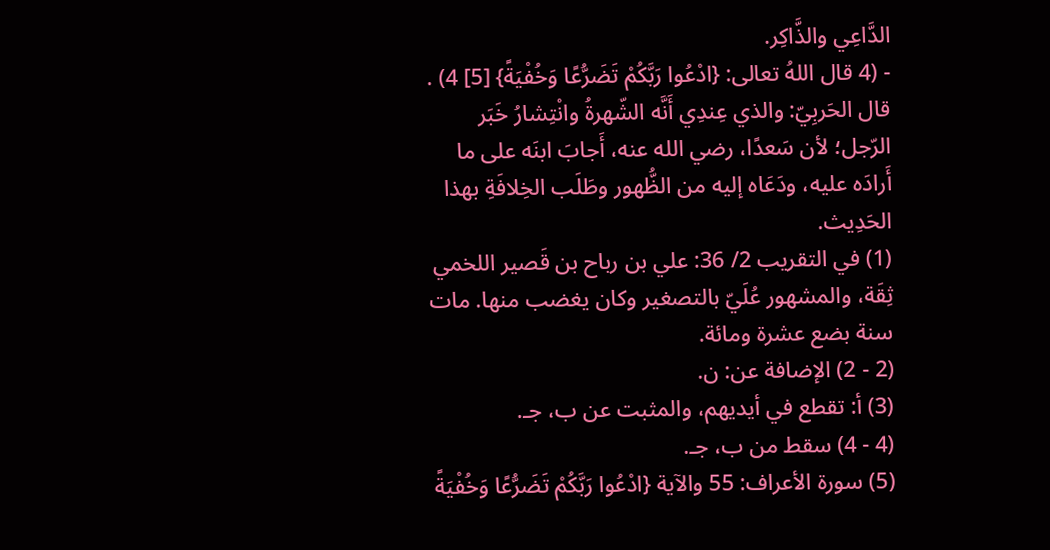الدَّاعِي والذَّاكِر.
- (4 قال اللهُ تعالى: {ادْعُوا رَبَّكُمْ تَضَرُّعًا وَخُفْيَةً} [5] 4) .
قال الحَربِيّ: والذي عِندِي أَنَّه الشّهرةُ وانْتِشارُ خَبَر الرّجل؛ لأن سَعدًا، رضي الله عنه، أَجابَ ابنَه على ما أَرادَه عليه، ودَعَاه إليه من الظُّهور وطَلَب الخِلافَةِ بهذا الحَدِيث.
(1) في التقريب 2/ 36: علي بن رباح بن قَصير اللخمي ثِقَة، والمشهور عُلَيّ بالتصغير وكان يغضب منها. مات سنة بضع عشرة ومائة.
(2 - 2) الإضافة عن: ن.
(3) أ: تقطع في أيديهم، والمثبت عن ب، جـ.
(4 - 4) سقط من ب، جـ.
(5) سورة الأعراف: 55 والآية {ادْعُوا رَبَّكُمْ تَضَرُّعًا وَخُفْيَةً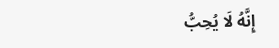إِنَّهُ لَا يُحِبُّ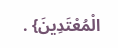الْمُعْتَدِينَ} .